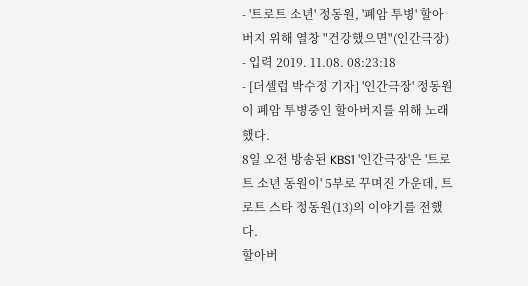- '트로트 소년' 정동원, '폐암 투병' 할아버지 위해 열창 "건강했으면"(인간극장)
- 입력 2019. 11.08. 08:23:18
- [더셀럽 박수정 기자] '인간극장' 정동원이 폐암 투병중인 할아버지를 위해 노래했다.
8일 오전 방송된 KBS1 '인간극장'은 '트로트 소년 동원이' 5부로 꾸며진 가운데, 트로트 스타 정동원(13)의 이야기를 전했다.
할아버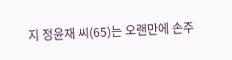지 정윤재 씨(65)는 오랜만에 손주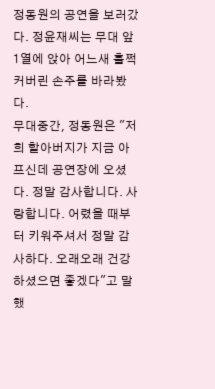정동원의 공연을 보러갔다. 정윤재씨는 무대 앞 1열에 앉아 어느새 훌쩍 커버린 손주를 바라봤다.
무대중간, 정동원은 "저희 할아버지가 지금 아프신데 공연장에 오셨다. 정말 감사합니다. 사랑합니다. 어렸을 때부터 키워주셔서 정말 감사하다. 오래오래 건강하셨으면 좋겠다"고 말했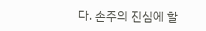다. 손주의 진심에 할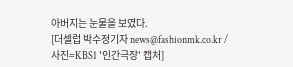아버지는 눈물을 보였다.
[더셀럽 박수정기자 news@fashionmk.co.kr / 사진=KBS1 '인간극장' 캡처]